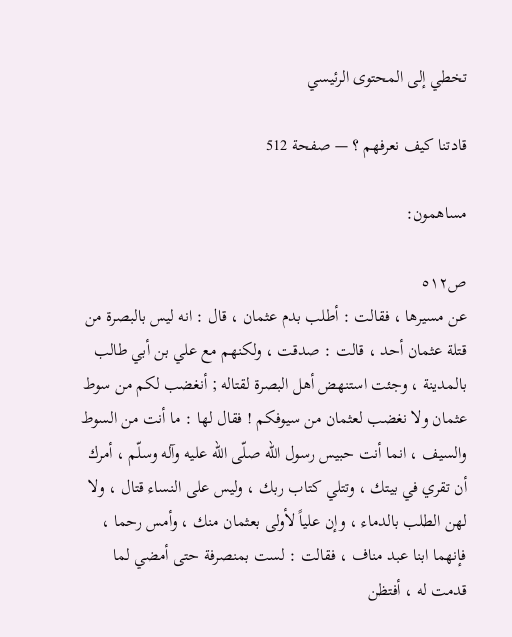تخطي إلى المحتوى الرئيسي

قادتنا كيف نعرفهم ؟ — صفحة 512

مساهمون:

ص٥١٢
عن مسيرها ، فقالت : أطلب بدم عثمان ، قال : انه ليس بالبصرة من قتلة عثمان أحد ، قالت : صدقت ، ولكنهم مع علي بن أبي طالب بالمدينة ، وجئت استنهض أهل البصرة لقتاله ; أنغضب لكم من سوط عثمان ولا نغضب لعثمان من سيوفكم ! فقال لها : ما أنت من السوط والسيف ، انما أنت حبيس رسول الله صلّى الله عليه وآله وسلّم ، أمرك أن تقري في بيتك ، وتتلي كتاب ربك ، وليس على النساء قتال ، ولا لهن الطلب بالدماء ، وإن علياً لأولى بعثمان منك ، وأمس رحما ، فإنهما ابنا عبد مناف ، فقالت : لست بمنصرفة حتى أمضي لما قدمت له ، أفتظن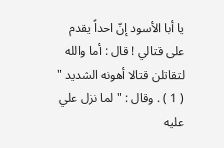يا أبا الأسود إنّ احداً يقدم على قتالي ! قال : أما والله لتقاتلن قتالا أهونه الشديد " ( 1 ) . وقال : " لما نزل علي عليه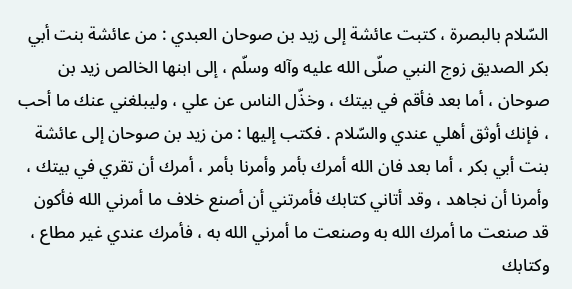السّلام بالبصرة ، كتبت عائشة إلى زيد بن صوحان العبدي : من عائشة بنت أبي بكر الصديق زوج النبي صلّى الله عليه وآله وسلّم ، إلى ابنها الخالص زيد بن صوحان ، أما بعد فأقم في بيتك ، وخذّل الناس عن علي ، وليبلغني عنك ما أحب ، فإنك أوثق أهلي عندي والسّلام . فكتب إليها : من زيد بن صوحان إلى عائشة بنت أبي بكر ، أما بعد فان الله أمرك بأمر وأمرنا بأمر ، أمرك أن تقري في بيتك ، وأمرنا أن نجاهد ، وقد أتاني كتابك فأمرتني أن أصنع خلاف ما أمرني الله فأكون قد صنعت ما أمرك الله به وصنعت ما أمرني الله به ، فأمرك عندي غير مطاع ، وكتابك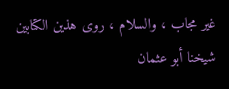غير مجاب ، والسلام ، روى هذين الكتابين شيخنا أبو عثمان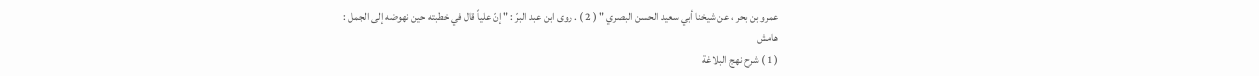عمرو بن بحر ، عن شيخنا أبي سعيد الحسن البصري " ( 2 ) . روى ابن عبد البرّ : " إنّ علياً قال في خطبته حين نهوضه إلى الجمل :
هامش
( 1 ) شرح نهج البلاغة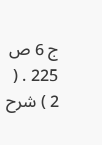ج 6 ص 225 . ( 2 ) شرح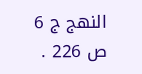النهج ج 6 ص 226 .